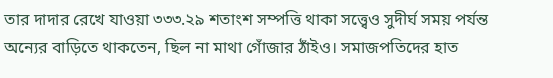তার দাদার রেখে যাওয়া ৩৩৩.২৯ শতাংশ সম্পত্তি থাকা সত্ত্বেও সুদীর্ঘ সময় পর্যন্ত অন্যের বাড়িতে থাকতেন, ছিল না মাথা গোঁজার ঠাঁইও। সমাজপতিদের হাত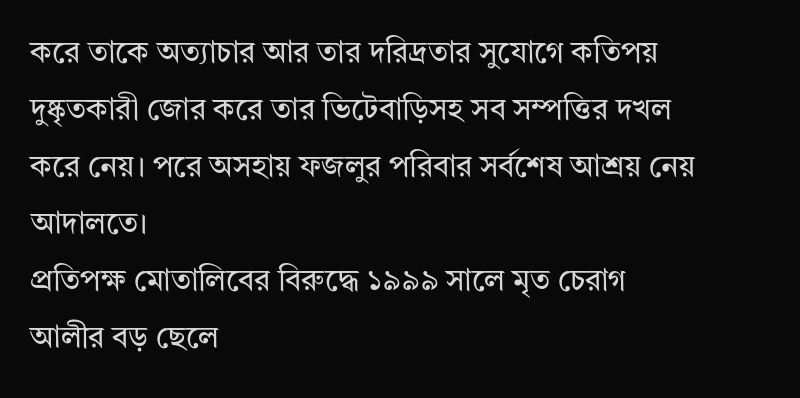করে তাকে অত্যাচার আর তার দরিদ্রতার সুযোগে কতিপয় দুষ্কৃতকারী জোর করে তার ভিটেবাড়িসহ সব সম্পত্তির দখল করে নেয়। পরে অসহায় ফজলুর পরিবার সর্বশেষ আশ্রয় নেয় আদালতে।
প্রতিপক্ষ মোতালিবের বিরুদ্ধে ১৯৯৯ সালে মৃত চেরাগ আলীর বড় ছেলে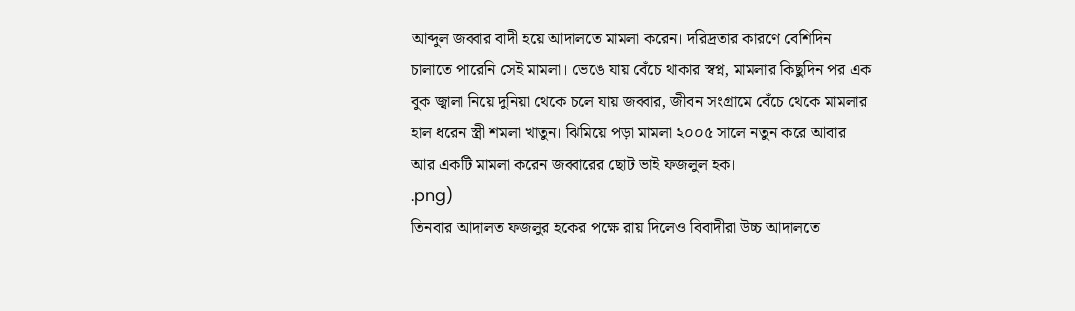আব্দুল জব্বার বাদী হয়ে আদালতে মামলা করেন। দরিদ্রতার কারণে বেশিদিন চালাতে পারেনি সেই মামলা। ভেঙে যায় বেঁচে থাকার স্বপ্ন, মামলার কিছুদিন পর এক বুক জ্বালা নিয়ে দুনিয়া থেকে চলে যায় জব্বার, জীবন সংগ্রামে বেঁচে থেকে মামলার হাল ধরেন স্ত্রী শমলা খাতুন। ঝিমিয়ে পড়া মামলা ২০০৫ সালে নতুন করে আবার আর একটি মামলা করেন জব্বারের ছোট ভাই ফজলুল হক।
.png)
তিনবার আদালত ফজলুর হকের পক্ষে রায় দিলেও বিবাদীরা উচ্চ আদালতে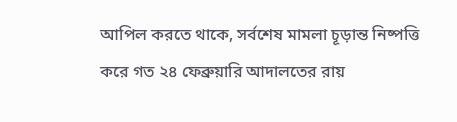আপিল করতে থাকে, সর্বশেষ মামলা চূড়ান্ত নিষ্পত্তি করে গত ২৪ ফেব্রুয়ারি আদালতের রায়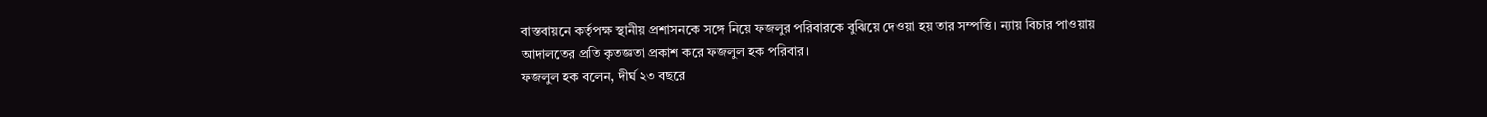বাস্তবায়নে কর্তৃপক্ষ স্থানীয় প্রশাসনকে সঙ্গে নিয়ে ফজলুর পরিবারকে বুঝিয়ে দেওয়া হয় তার সম্পত্তি। ন্যায় বিচার পাওয়ায় আদালতের প্রতি কৃতজ্ঞতা প্রকাশ করে ফজলুল হক পরিবার।
ফজলুল হক বলেন, দীর্ঘ ২৩ বছরে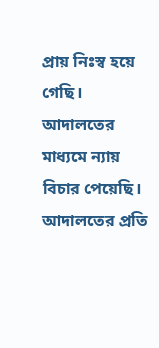প্রায় নিঃস্ব হয়ে গেছি। আদালতের মাধ্যমে ন্যায় বিচার পেয়েছি। আদালতের প্রতি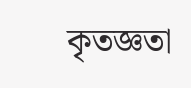কৃতজ্ঞতা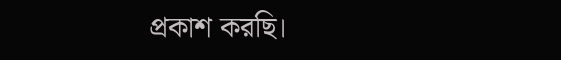প্রকাশ করছি।